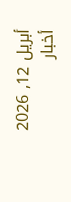أبريل 12, 2026
أخبار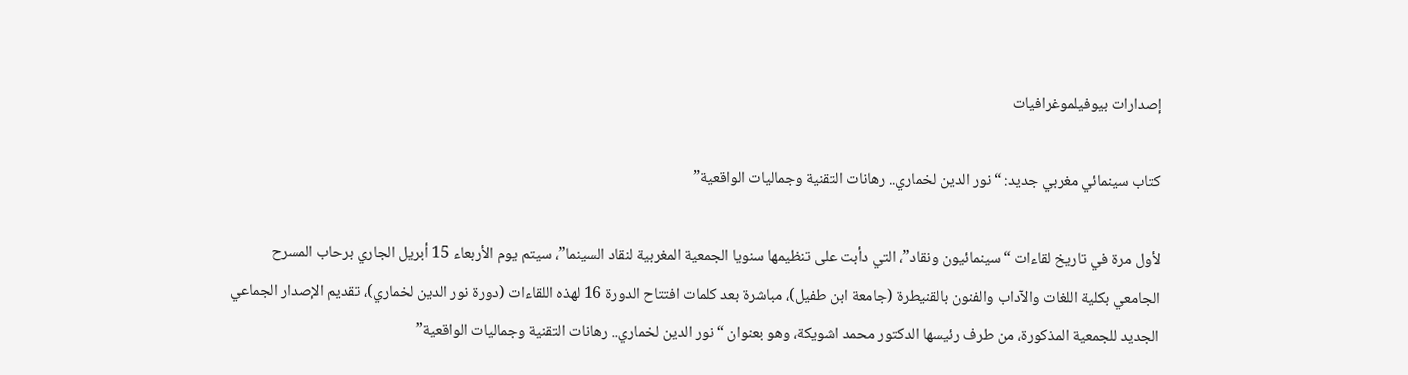إصدارات بيوفيلموغرافيات

كتاب سينمائي مغربي جديد: “نور الدين لخماري.. رهانات التقنية وجماليات الواقعية”

لأول مرة في تاريخ لقاءات “سينمائيون ونقاد”، التي دأبت على تنظيمها سنويا الجمعية المغربية لنقاد السينما”، سيتم يوم الأربعاء 15 أبريل الجاري برحاب المسرح الجامعي بكلية اللغات والآداب والفنون بالقنيطرة (جامعة ابن طفيل)، مباشرة بعد كلمات افتتاح الدورة 16 لهذه اللقاءات (دورة نور الدين لخماري)، تقديم الإصدار الجماعي الجديد للجمعية المذكورة، من طرف رئيسها الدكتور محمد اشويكة، وهو بعنوان “نور الدين لخماري.. رهانات التقنية وجماليات الواقعية”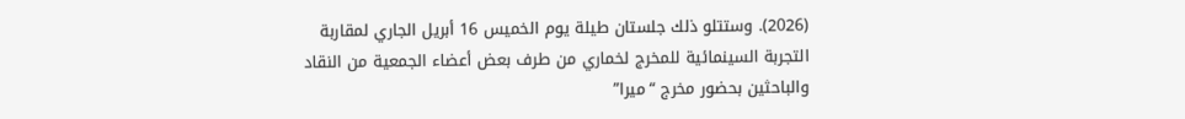(2026). وستتلو ذلك جلستان طيلة يوم الخميس 16 أبريل الجاري لمقاربة التجربة السينمائية للمخرج لخماري من طرف بعض أعضاء الجمعية من النقاد والباحثين بحضور مخرج “ميرا”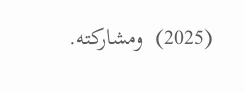(2025)  ومشاركته.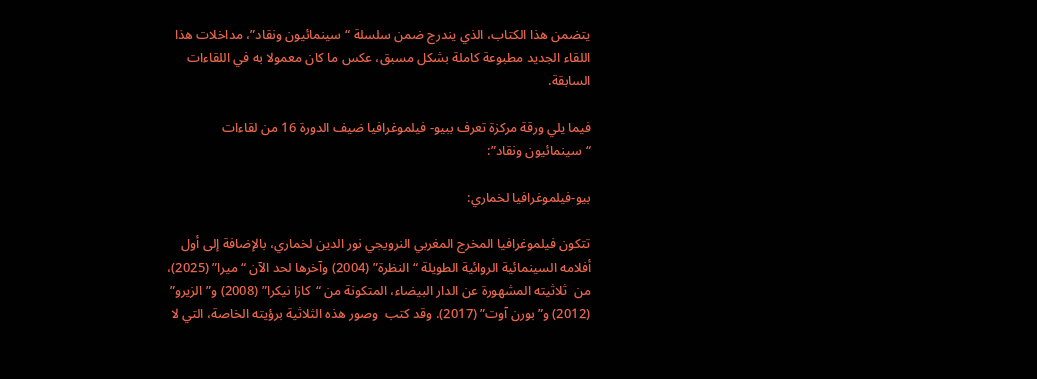يتضمن هذا الكتاب، الذي يندرج ضمن سلسلة “سينمائيون ونقاد”، مداخلات هذا اللقاء الجديد مطبوعة كاملة بشكل مسبق، عكس ما كان معمولا به في اللقاءات السابقة.

فيما يلي ورقة مركزة تعرف ببيو- فيلموغرافيا ضيف الدورة 16 من لقاءات “سينمائيون ونقاد”:

بيو-فيلموغرافيا لخماري:

تتكون فيلموغرافيا المخرج المغربي النرويجي نور الدين لخماري، بالإضافة إلى أول أفلامه السينمائية الروائية الطويلة “النظرة” (2004) وآخرها لحد الآن “ميرا” (2025)، من  ثلاثيته المشهورة عن الدار البيضاء، المتكونة من “كازا نيكرا” (2008) و”الزيرو” (2012) و”بورن آوت” (2017). وقد كتب  وصور هذه الثلاثية برؤيته الخاصة، التي لا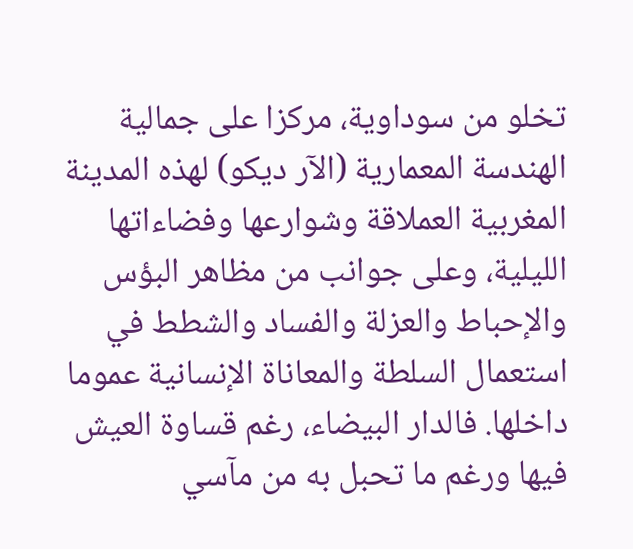تخلو من سوداوية، مركزا على جمالية الهندسة المعمارية (الآر ديكو) لهذه المدينة المغربية العملاقة وشوارعها وفضاءاتها الليلية، وعلى جوانب من مظاهر البؤس والإحباط والعزلة والفساد والشطط في استعمال السلطة والمعاناة الإنسانية عموما داخلها. فالدار البيضاء، رغم قساوة العيش فيها ورغم ما تحبل به من مآسي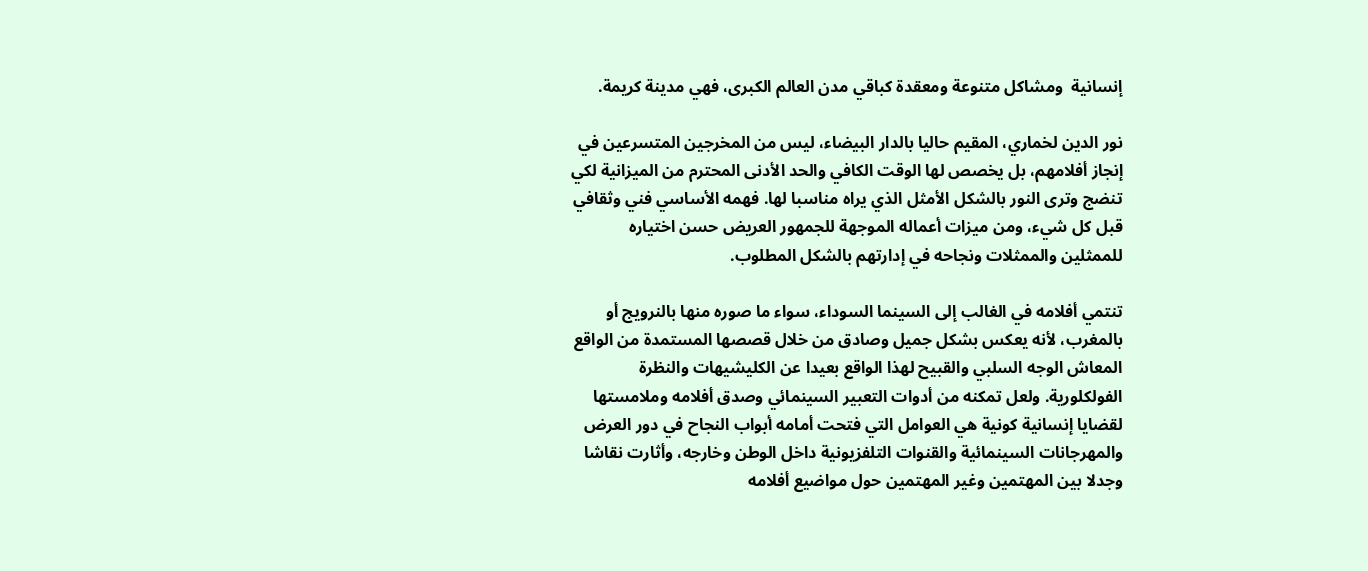إنسانية  ومشاكل متنوعة ومعقدة كباقي مدن العالم الكبرى، فهي مدينة كريمة.

نور الدين لخماري، المقيم حاليا بالدار البيضاء، ليس من المخرجين المتسرعين في إنجاز أفلامهم، بل يخصص لها الوقت الكافي والحد الأدنى المحترم من الميزانية لكي تنضج وترى النور بالشكل الأمثل الذي يراه مناسبا لها. فهمه الأساسي فني وثقافي قبل كل شيء، ومن ميزات أعماله الموجهة للجمهور العريض حسن اختياره للممثلين والممثلات ونجاحه في إدارتهم بالشكل المطلوب.

تنتمي أفلامه في الغالب إلى السينما السوداء، سواء ما صوره منها بالنرويج أو بالمغرب، لأنه يعكس بشكل جميل وصادق من خلال قصصها المستمدة من الواقع المعاش الوجه السلبي والقبيح لهذا الواقع بعيدا عن الكليشيهات والنظرة الفولكلورية. ولعل تمكنه من أدوات التعبير السينمائي وصدق أفلامه وملامستها لقضايا إنسانية كونية هي العوامل التي فتحت أمامه أبواب النجاح في دور العرض والمهرجانات السينمائية والقنوات التلفزيونية داخل الوطن وخارجه، وأثارت نقاشا وجدلا بين المهتمين وغير المهتمين حول مواضيع أفلامه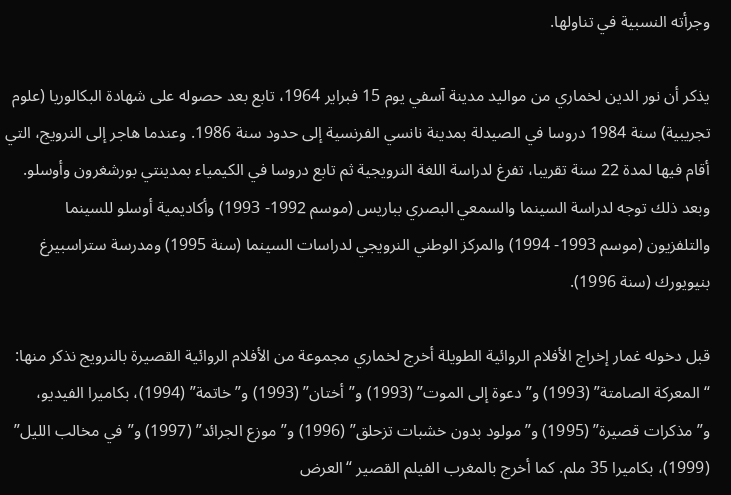وجرأته النسبية في تناولها.

يذكر أن نور الدين لخماري من مواليد مدينة آسفي يوم 15 فبراير 1964، تابع بعد حصوله على شهادة البكالوريا (علوم تجريبية) سنة 1984 دروسا في الصيدلة بمدينة نانسي الفرنسية إلى حدود سنة 1986. وعندما هاجر إلى النرويج، التي أقام فيها لمدة 22 سنة تقريبا، تفرغ لدراسة اللغة النرويجية ثم تابع دروسا في الكيمياء بمدينتي بورشغرون وأوسلو. وبعد ذلك توجه لدراسة السينما والسمعي البصري بباريس (موسم 1992- 1993) وأكاديمية أوسلو للسينما والتلفزيون (موسم 1993- 1994) والمركز الوطني النرويجي لدراسات السينما (سنة 1995) ومدرسة ستراسبيرغ بنيويورك (سنة 1996).

قبل دخوله غمار إخراج الأفلام الروائية الطويلة أخرج لخماري مجموعة من الأفلام الروائية القصيرة بالنرويج نذكر منها: “المعركة الصامتة” (1993) و”دعوة إلى الموت” (1993) و”أختان” (1993) و”خاتمة” (1994)، بكاميرا الفيديو، و”مذكرات قصيرة” (1995) و”مولود بدون خشبات تزحلق” (1996) و”موزع الجرائد” (1997) و”في مخالب الليل” (1999)، بكاميرا 35 ملم. كما أخرج بالمغرب الفيلم القصير “العرض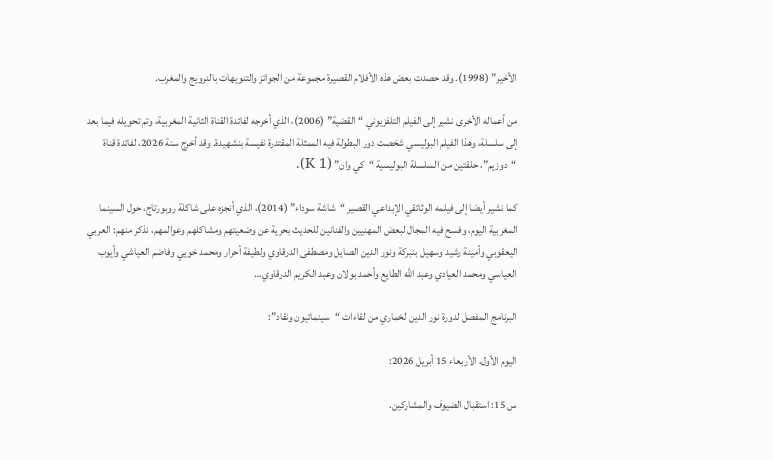الأخير” (1998). وقد حصدت بعض هذه الأفلام القصيرة مجموعة من الجوائز والتنويهات بالنرويج والمغرب.

من أعماله الأخرى نشير إلى الفيلم التلفزيوني “القضية” (2006)، الذي أخرجه لفائدة القناة الثانية المغربية، وتم تحويله فيما بعد إلى سلسلة، وهذا الفيلم البوليسي شخصت دور البطولة فيه الممثلة المقتدرة نفيسة بنشهيدة. وقد أخرج سنة 2026، لفائدة قناة “دوزيم”، حلقتين من السلسلة البوليسية “كي وان” (K 1).

كما نشير أيضا إلى فيلمه الوثائقي الإبداعي القصير “شاشة سوداء” (2014)، الذي أنجزه على شاكلة روبورتاج، حول السينما المغربية اليوم، وفسح فيه المجال لبعض المهنيين والفنانين للحديث بحرية عن وضعيتهم ومشاكلهم وعوالمهم، نذكر منهم: العربي اليعقوبي وأمينة رشيد وسهيل بنبركة ونور الدين الصايل ومصطفى الدرقاوي ولطيفة أحرار ومحمد خويي وفاضم العياشي وأيوب العياسي ومحمد العيادي وعبد الله الطايع وأحمد بولان وعبد الكريم الدرقاوي…

البرنامج المفصل لدورة نور الدين لخماري من لقاءات “سينمائيون ونقاد”:

اليوم الأول، الأربعاء 15 أبريل 2026:

س 15: استقبال الضيوف والمشاركين.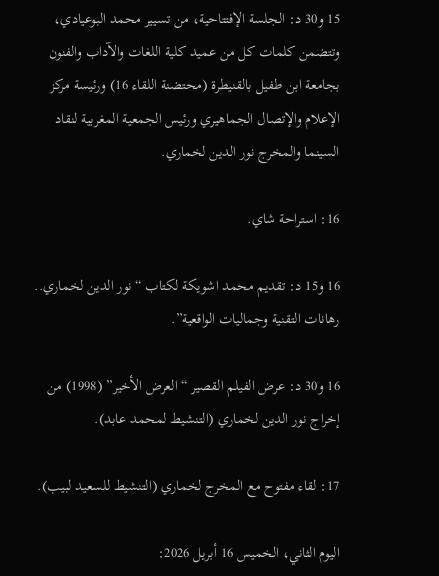15 و30 د: الجلسة الإفتتاحية، من تسيير محمد البوعيادي، وتتضمن كلمات كل من عميد كلية اللغات والآداب والفنون بجامعة ابن طفيل بالقنيطرة (محتضنة اللقاء 16) ورئيسة مركز الإعلام والإتصال الجماهيري ورئيس الجمعية المغربية لنقاد السينما والمخرج نور الدين لخماري.

16: استراحة شاي.

16 و15 د: تقديم محمد اشويكة لكتاب “نور الدين لخماري.. رهانات التقنية وجماليات الواقعية”.

16 و30 د: عرض الفيلم القصير “العرض الأخير” (1998) من إخراج نور الدين لخماري (التنشيط لمحمد عابد).

17: لقاء مفتوح مع المخرج لخماري (التنشيط للسعيد لبيب).

اليوم الثاني، الخميس 16 أبريل 2026: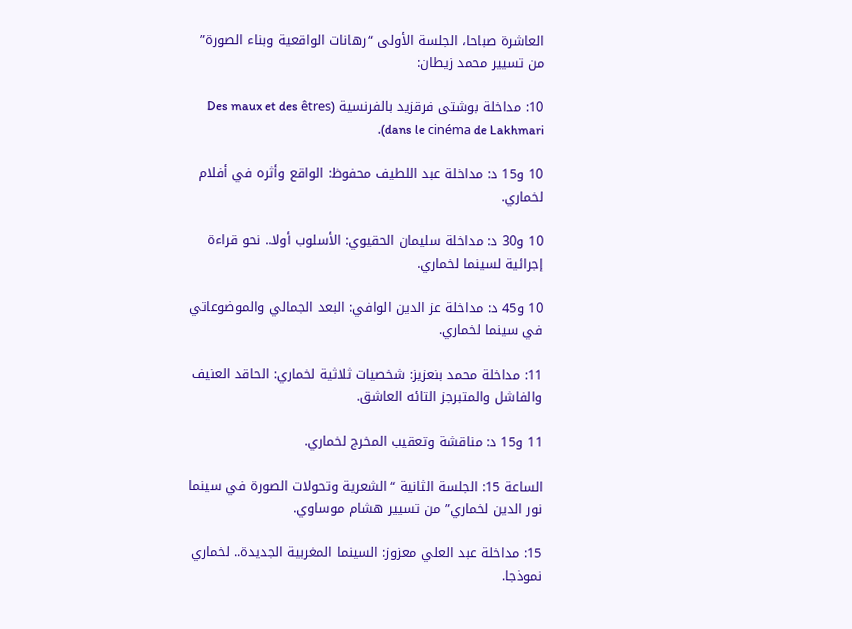العاشرة صباحا، الجلسة الأولى “رهانات الواقعية وبناء الصورة” من تسيير محمد زيطان:

10: مداخلة بوشتى فرقزيد بالفرنسية (Des maux et des êtres dans le cinéma de Lakhmari).

10 و15 د: مداخلة عبد اللطيف محفوظ: الواقع وأثره في أفلام لخماري.

10 و30 د: مداخلة سليمان الحقيوي: الأسلوب أولا.. نحو قراءة إجرائية لسينما لخماري.

10 و45 د: مداخلة عز الدين الوافي: البعد الجمالي والموضوعاتي في سينما لخماري.

11: مداخلة محمد بنعزيز: شخصيات ثلاثية لخماري: الحاقد العنيف والفاشل والمتبرجز التائه العاشق.

11 و15 د: مناقشة وتعقيب المخرج لخماري.

الساعة 15: الجلسة الثانية “الشعرية وتحولات الصورة في سينما نور الدين لخماري” من تسيير هشام موساوي.

15: مداخلة عبد العلي معزوز: السينما المغربية الجديدة.. لخماري نموذجا.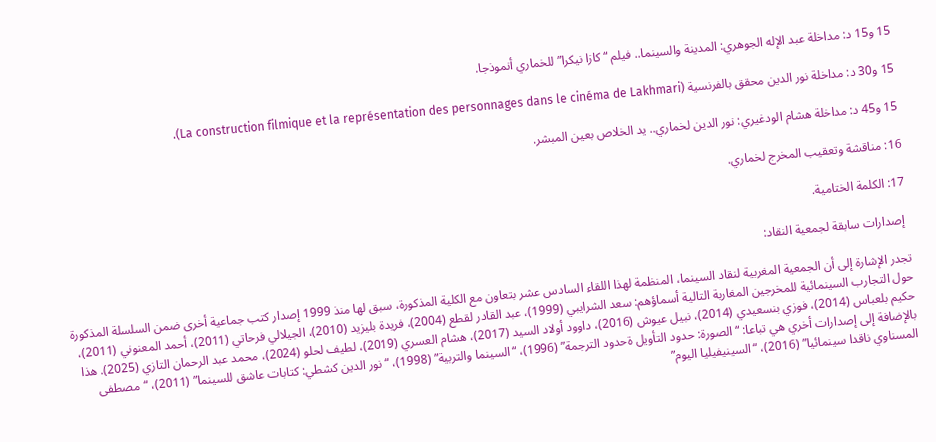15 و15 د: مداخلة عبد الإله الجوهري: المدينة والسينما.. فيلم “كازا نيكرا” للخماري أنموذجا.

15 و30 د: مداخلة نور الدين محقق بالفرنسية (La construction filmique et la représentation des personnages dans le cinéma de Lakhmari).

15 و45 د: مداخلة هشام الودغيري: نور الدين لخماري.. يد الخلاص بعين المبشر.

16: مناقشة وتعقيب المخرج لخماري.

17: الكلمة الختامية.

 إصدارات سابقة لجمعية النقاد:

تجدر الإشارة إلى أن الجمعية المغربية لنقاد السينما، المنظمة لهذا اللقاء السادس عشر بتعاون مع الكلية المذكورة، سبق لها منذ 1999 إصدار كتب جماعية أخرى ضمن السلسلة المذكورة حول التجارب السينمائية للمخرجين المغاربة التالية أسماؤهم: سعد الشرايبي (1999)، عبد القادر لقطع (2004)، فريدة بليزيد (2010)، الجيلالي فرحاتي (2011)، أحمد المعنوني (2011)، حكيم بلعباس (2014)، فوزي بنسعيدي (2014)، نبيل عيوش (2016)، داوود أولاد السيد (2017)، هشام العسري (2019)، لطيف لحلو (2024)، محمد عبد الرحمان التازي (2025). هذا بالإضافة إلى إصدارات أخري هي تباعا: “الصورة: حدود التأويل ةحدود الترجمة” (1996)، “السينما والتربية” (1998)، “نور الدين كشطي: كتابات عاشق للسينما” (2011)، “مصطفى المسناوي ناقدا سينمائيا” (2016)، “السينيفيليا اليوم”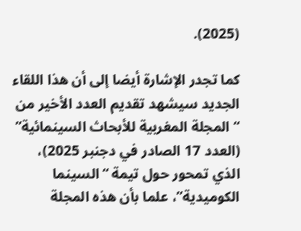(2025).

كما تجدر الإشارة أيضا إلى أن هذا اللقاء الجديد سيشهد تقديم العدد الأخير من “المجلة المغربية للأبحاث السينمائية” (العدد 17 الصادر في دجنبر 2025)، الذي تمحور حول تيمة “السينما الكوميدية”، علما بأن هذه المجلة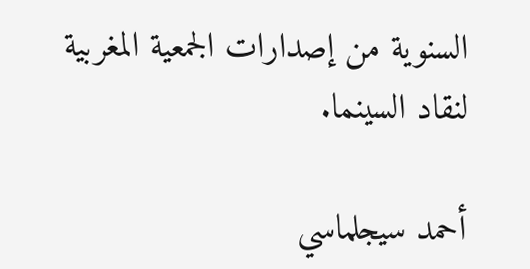السنوية من إصدارات الجمعية المغربية لنقاد السينما.

أحمد سيجلماسي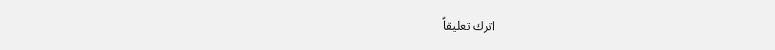اترك تعليقاً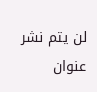لن يتم نشر عنوان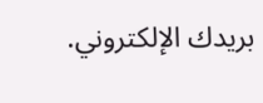بريدك الإلكتروني.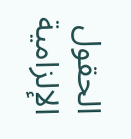الحقول الإلزامية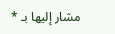مشار إليها بـ *